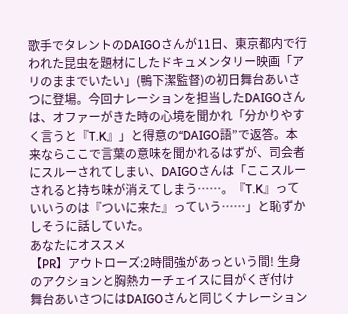歌手でタレントのDAIGOさんが11日、東京都内で行われた昆虫を題材にしたドキュメンタリー映画「アリのままでいたい」(鴨下潔監督)の初日舞台あいさつに登場。今回ナレーションを担当したDAIGOさんは、オファーがきた時の心境を聞かれ「分かりやすく言うと『T.K』」と得意の“DAIGO語”で返答。本来ならここで言葉の意味を聞かれるはずが、司会者にスルーされてしまい、DAIGOさんは「ここスルーされると持ち味が消えてしまう……。『T.K』っていいうのは『ついに来た』っていう……」と恥ずかしそうに話していた。
あなたにオススメ
【PR】アウトローズ:2時間強があっという間! 生身のアクションと胸熱カーチェイスに目がくぎ付け
舞台あいさつにはDAIGOさんと同じくナレーション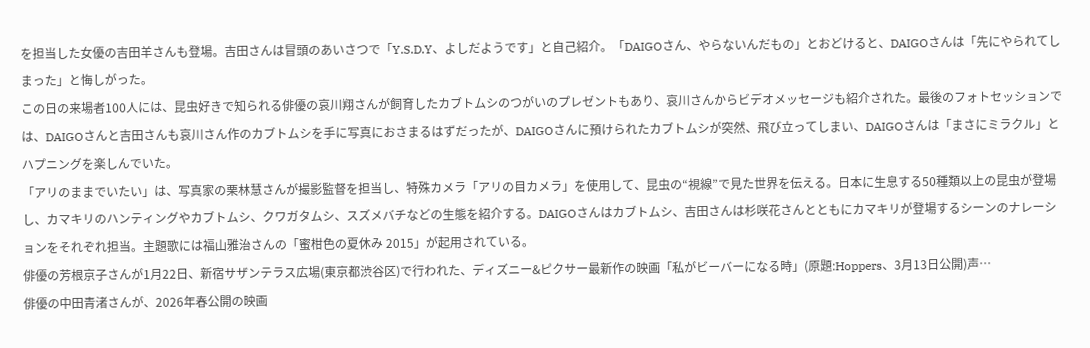を担当した女優の吉田羊さんも登場。吉田さんは冒頭のあいさつで「Y.S.D.Y、よしだようです」と自己紹介。「DAIGOさん、やらないんだもの」とおどけると、DAIGOさんは「先にやられてしまった」と悔しがった。
この日の来場者100人には、昆虫好きで知られる俳優の哀川翔さんが飼育したカブトムシのつがいのプレゼントもあり、哀川さんからビデオメッセージも紹介された。最後のフォトセッションでは、DAIGOさんと吉田さんも哀川さん作のカブトムシを手に写真におさまるはずだったが、DAIGOさんに預けられたカブトムシが突然、飛び立ってしまい、DAIGOさんは「まさにミラクル」とハプニングを楽しんでいた。
「アリのままでいたい」は、写真家の栗林慧さんが撮影監督を担当し、特殊カメラ「アリの目カメラ」を使用して、昆虫の“視線”で見た世界を伝える。日本に生息する50種類以上の昆虫が登場し、カマキリのハンティングやカブトムシ、クワガタムシ、スズメバチなどの生態を紹介する。DAIGOさんはカブトムシ、吉田さんは杉咲花さんとともにカマキリが登場するシーンのナレーションをそれぞれ担当。主題歌には福山雅治さんの「蜜柑色の夏休み 2015」が起用されている。
俳優の芳根京子さんが1月22日、新宿サザンテラス広場(東京都渋谷区)で行われた、ディズニー&ピクサー最新作の映画「私がビーバーになる時」(原題:Hoppers、3月13日公開)声…
俳優の中田青渚さんが、2026年春公開の映画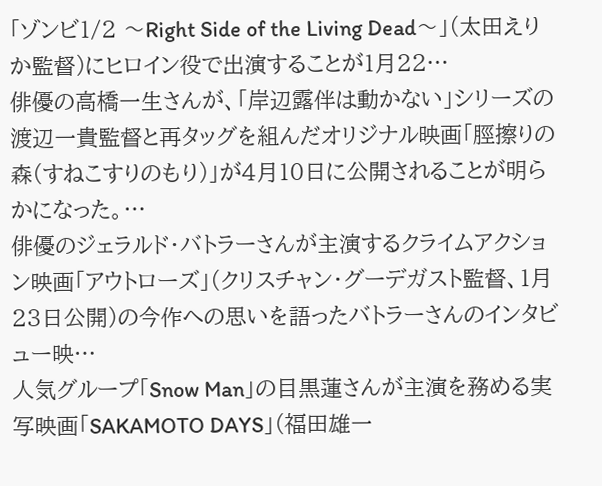「ゾンビ1/2 〜Right Side of the Living Dead〜」(太田えりか監督)にヒロイン役で出演することが1月22…
俳優の高橋一生さんが、「岸辺露伴は動かない」シリーズの渡辺一貴監督と再タッグを組んだオリジナル映画「脛擦りの森(すねこすりのもり)」が4月10日に公開されることが明らかになった。…
俳優のジェラルド・バトラーさんが主演するクライムアクション映画「アウトローズ」(クリスチャン・グーデガスト監督、1月23日公開)の今作への思いを語ったバトラーさんのインタビュー映…
人気グループ「Snow Man」の目黒蓮さんが主演を務める実写映画「SAKAMOTO DAYS」(福田雄一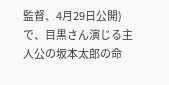監督、4月29日公開)で、目黒さん演じる主人公の坂本太郎の命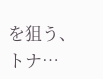を狙う、トナ…